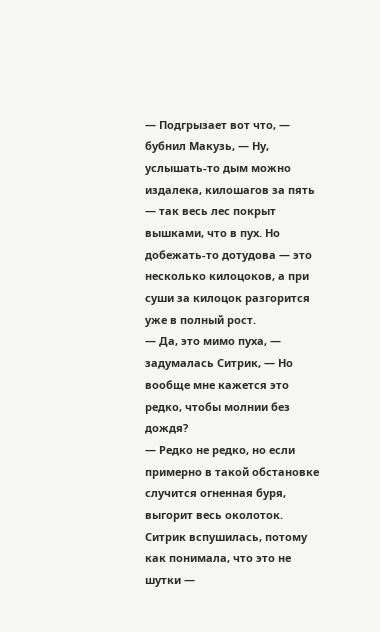— Подгрызает вот что, — бубнил Макузь, — Ну, услышать-то дым можно издалека, килошагов за пять — так весь лес покрыт вышками, что в пух. Но добежать-то дотудова — это несколько килоцоков, а при суши за килоцок разгорится уже в полный рост.
— Да, это мимо пуха, — задумалась Ситрик, — Но вообще мне кажется это редко, чтобы молнии без дождя?
— Редко не редко, но если примерно в такой обстановке случится огненная буря, выгорит весь околоток.
Ситрик вспушилась, потому как понимала, что это не шутки —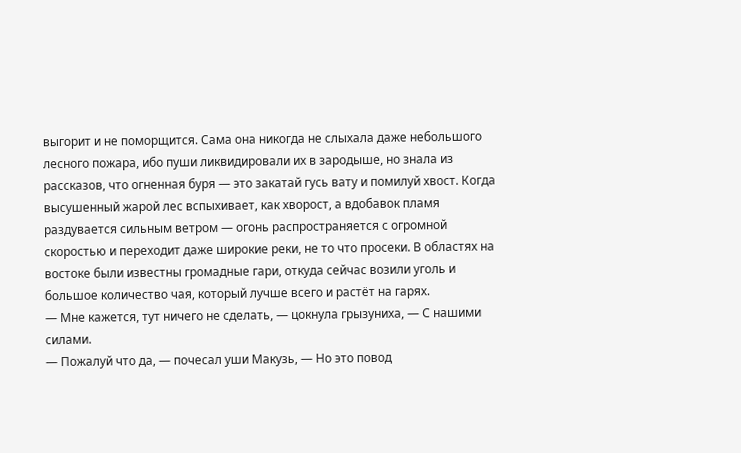выгорит и не поморщится. Сама она никогда не слыхала даже небольшого лесного пожара, ибо пуши ликвидировали их в зародыше, но знала из рассказов, что огненная буря — это закатай гусь вату и помилуй хвост. Когда высушенный жарой лес вспыхивает, как хворост, а вдобавок пламя раздувается сильным ветром — огонь распространяется с огромной скоростью и переходит даже широкие реки, не то что просеки. В областях на востоке были известны громадные гари, откуда сейчас возили уголь и большое количество чая, который лучше всего и растёт на гарях.
— Мне кажется, тут ничего не сделать, — цокнула грызуниха, — С нашими силами.
— Пожалуй что да, — почесал уши Макузь, — Но это повод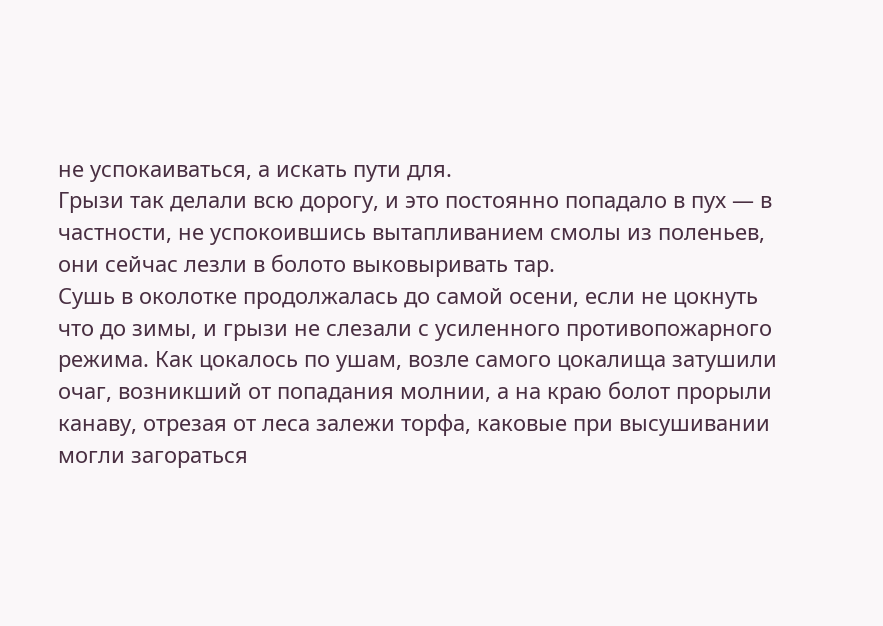не успокаиваться, а искать пути для.
Грызи так делали всю дорогу, и это постоянно попадало в пух — в частности, не успокоившись вытапливанием смолы из поленьев, они сейчас лезли в болото выковыривать тар.
Сушь в околотке продолжалась до самой осени, если не цокнуть что до зимы, и грызи не слезали с усиленного противопожарного режима. Как цокалось по ушам, возле самого цокалища затушили очаг, возникший от попадания молнии, а на краю болот прорыли канаву, отрезая от леса залежи торфа, каковые при высушивании могли загораться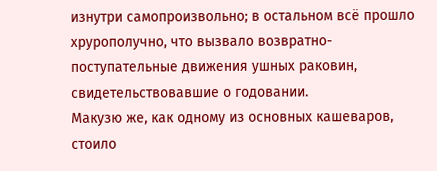изнутри самопроизвольно; в остальном всё прошло хрурополучно, что вызвало возвратно-поступательные движения ушных раковин, свидетельствовавшие о годовании.
Макузю же, как одному из основных кашеваров, стоило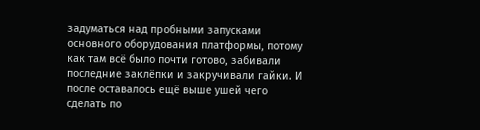задуматься над пробными запусками основного оборудования платформы, потому как там всё было почти готово, забивали последние заклёпки и закручивали гайки. И после оставалось ещё выше ушей чего сделать по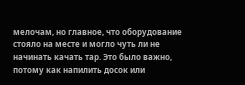мелочам, но главное, что оборудование стояло на месте и могло чуть ли не начинать качать тар. Это было важно, потому как напилить досок или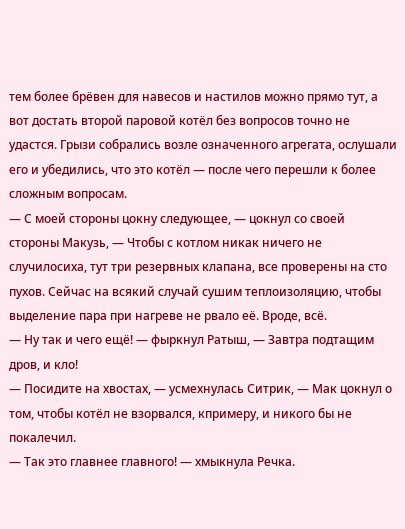тем более брёвен для навесов и настилов можно прямо тут, а вот достать второй паровой котёл без вопросов точно не удастся. Грызи собрались возле означенного агрегата, ослушали его и убедились, что это котёл — после чего перешли к более сложным вопросам.
— С моей стороны цокну следующее, — цокнул со своей стороны Макузь, — Чтобы с котлом никак ничего не случилосиха, тут три резервных клапана, все проверены на сто пухов. Сейчас на всякий случай сушим теплоизоляцию, чтобы выделение пара при нагреве не рвало её. Вроде, всё.
— Ну так и чего ещё! — фыркнул Ратыш, — Завтра подтащим дров, и кло!
— Посидите на хвостах, — усмехнулась Ситрик, — Мак цокнул о том, чтобы котёл не взорвался, кпримеру, и никого бы не покалечил.
— Так это главнее главного! — хмыкнула Речка.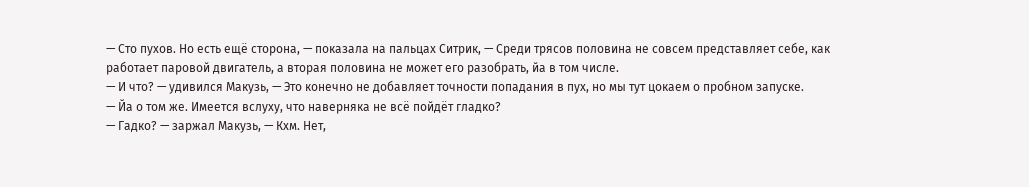— Сто пухов. Но есть ещё сторона, — показала на пальцах Ситрик, — Среди трясов половина не совсем представляет себе, как работает паровой двигатель, а вторая половина не может его разобрать, йа в том числе.
— И что? — удивился Макузь, — Это конечно не добавляет точности попадания в пух, но мы тут цокаем о пробном запуске.
— Йа о том же. Имеется вслуху, что наверняка не всё пойдёт гладко?
— Гадко? — заржал Макузь, — Кхм. Нет,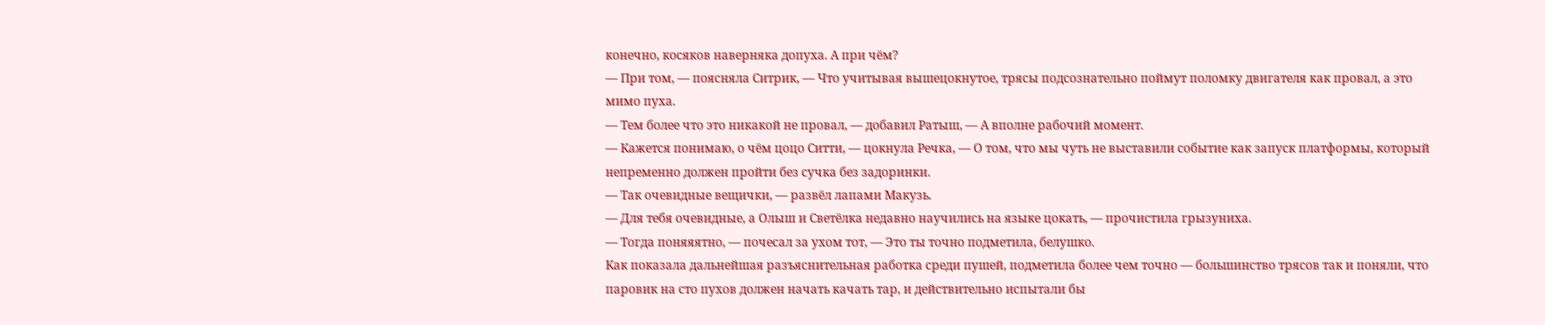конечно, косяков наверняка допуха. А при чём?
— При том, — поясняла Ситрик, — Что учитывая вышецокнутое, трясы подсознательно поймут поломку двигателя как провал, а это мимо пуха.
— Тем более что это никакой не провал, — добавил Ратыш, — А вполне рабочий момент.
— Кажется понимаю, о чём цоцо Ситти, — цокнула Речка, — О том, что мы чуть не выставили событие как запуск платформы, который непременно должен пройти без сучка без задоринки.
— Так очевидные вещички, — развёл лапами Макузь.
— Для тебя очевидные, а Олыш и Светёлка недавно научились на языке цокать, — прочистила грызуниха.
— Тогда поняяятно, — почесал за ухом тот, — Это ты точно подметила, белушко.
Как показала дальнейшая разъяснительная работка среди пушей, подметила более чем точно — большинство трясов так и поняли, что паровик на сто пухов должен начать качать тар, и действительно испытали бы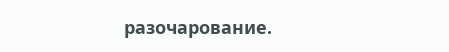разочарование.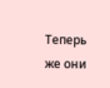Теперь же они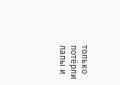только потёрли лапы и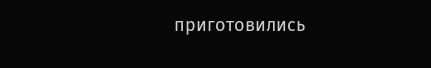приготовились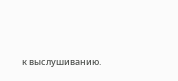к выслушиванию.